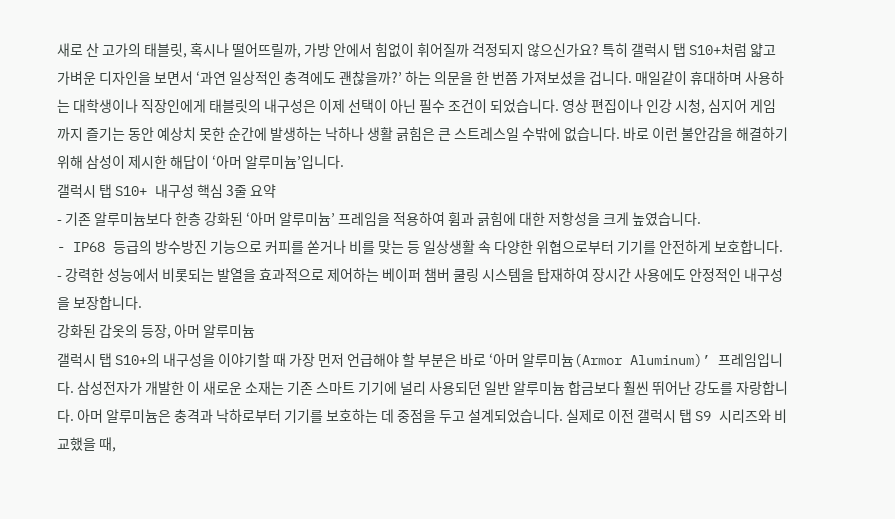새로 산 고가의 태블릿, 혹시나 떨어뜨릴까, 가방 안에서 힘없이 휘어질까 걱정되지 않으신가요? 특히 갤럭시 탭 S10+처럼 얇고 가벼운 디자인을 보면서 ‘과연 일상적인 충격에도 괜찮을까?’ 하는 의문을 한 번쯤 가져보셨을 겁니다. 매일같이 휴대하며 사용하는 대학생이나 직장인에게 태블릿의 내구성은 이제 선택이 아닌 필수 조건이 되었습니다. 영상 편집이나 인강 시청, 심지어 게임까지 즐기는 동안 예상치 못한 순간에 발생하는 낙하나 생활 긁힘은 큰 스트레스일 수밖에 없습니다. 바로 이런 불안감을 해결하기 위해 삼성이 제시한 해답이 ‘아머 알루미늄’입니다.
갤럭시 탭 S10+ 내구성 핵심 3줄 요약
- 기존 알루미늄보다 한층 강화된 ‘아머 알루미늄’ 프레임을 적용하여 휨과 긁힘에 대한 저항성을 크게 높였습니다.
- IP68 등급의 방수방진 기능으로 커피를 쏟거나 비를 맞는 등 일상생활 속 다양한 위협으로부터 기기를 안전하게 보호합니다.
- 강력한 성능에서 비롯되는 발열을 효과적으로 제어하는 베이퍼 챔버 쿨링 시스템을 탑재하여 장시간 사용에도 안정적인 내구성을 보장합니다.
강화된 갑옷의 등장, 아머 알루미늄
갤럭시 탭 S10+의 내구성을 이야기할 때 가장 먼저 언급해야 할 부분은 바로 ‘아머 알루미늄(Armor Aluminum)’ 프레임입니다. 삼성전자가 개발한 이 새로운 소재는 기존 스마트 기기에 널리 사용되던 일반 알루미늄 합금보다 훨씬 뛰어난 강도를 자랑합니다. 아머 알루미늄은 충격과 낙하로부터 기기를 보호하는 데 중점을 두고 설계되었습니다. 실제로 이전 갤럭시 탭 S9 시리즈와 비교했을 때,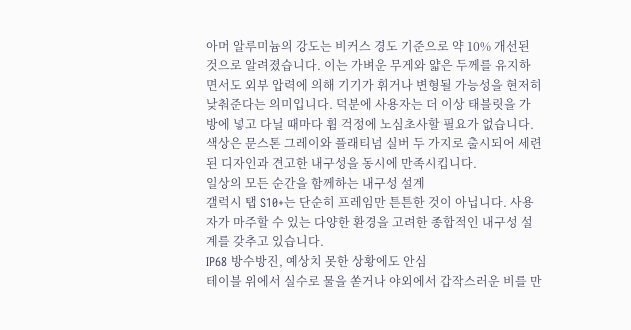아머 알루미늄의 강도는 비커스 경도 기준으로 약 10% 개선된 것으로 알려졌습니다. 이는 가벼운 무게와 얇은 두께를 유지하면서도 외부 압력에 의해 기기가 휘거나 변형될 가능성을 현저히 낮춰준다는 의미입니다. 덕분에 사용자는 더 이상 태블릿을 가방에 넣고 다닐 때마다 휨 걱정에 노심초사할 필요가 없습니다. 색상은 문스톤 그레이와 플래티넘 실버 두 가지로 출시되어 세련된 디자인과 견고한 내구성을 동시에 만족시킵니다.
일상의 모든 순간을 함께하는 내구성 설계
갤럭시 탭 S10+는 단순히 프레임만 튼튼한 것이 아닙니다. 사용자가 마주할 수 있는 다양한 환경을 고려한 종합적인 내구성 설계를 갖추고 있습니다.
IP68 방수방진, 예상치 못한 상황에도 안심
테이블 위에서 실수로 물을 쏟거나 야외에서 갑작스러운 비를 만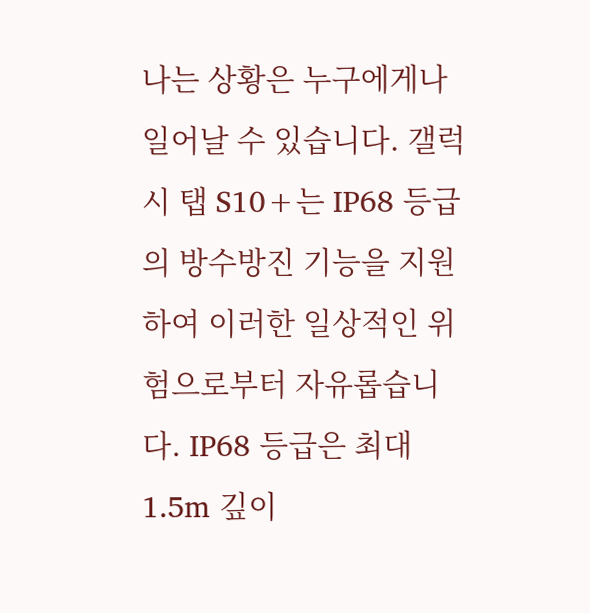나는 상황은 누구에게나 일어날 수 있습니다. 갤럭시 탭 S10+는 IP68 등급의 방수방진 기능을 지원하여 이러한 일상적인 위험으로부터 자유롭습니다. IP68 등급은 최대 1.5m 깊이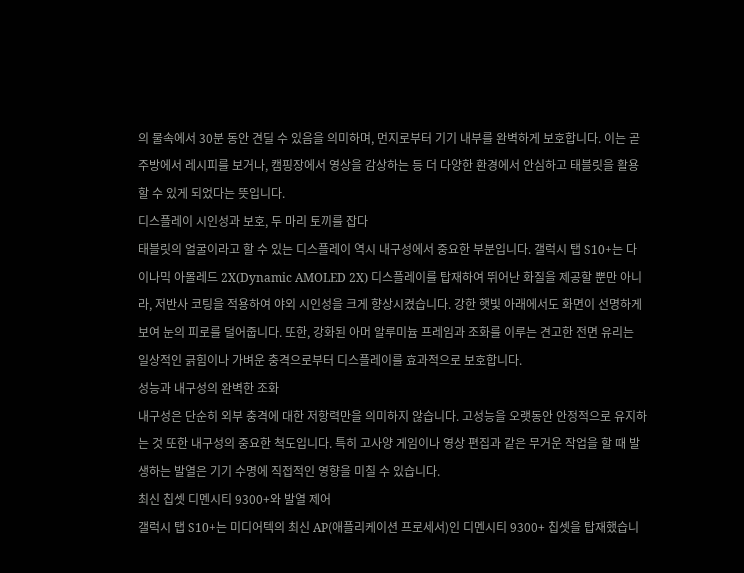의 물속에서 30분 동안 견딜 수 있음을 의미하며, 먼지로부터 기기 내부를 완벽하게 보호합니다. 이는 곧 주방에서 레시피를 보거나, 캠핑장에서 영상을 감상하는 등 더 다양한 환경에서 안심하고 태블릿을 활용할 수 있게 되었다는 뜻입니다.
디스플레이 시인성과 보호, 두 마리 토끼를 잡다
태블릿의 얼굴이라고 할 수 있는 디스플레이 역시 내구성에서 중요한 부분입니다. 갤럭시 탭 S10+는 다이나믹 아몰레드 2X(Dynamic AMOLED 2X) 디스플레이를 탑재하여 뛰어난 화질을 제공할 뿐만 아니라, 저반사 코팅을 적용하여 야외 시인성을 크게 향상시켰습니다. 강한 햇빛 아래에서도 화면이 선명하게 보여 눈의 피로를 덜어줍니다. 또한, 강화된 아머 알루미늄 프레임과 조화를 이루는 견고한 전면 유리는 일상적인 긁힘이나 가벼운 충격으로부터 디스플레이를 효과적으로 보호합니다.
성능과 내구성의 완벽한 조화
내구성은 단순히 외부 충격에 대한 저항력만을 의미하지 않습니다. 고성능을 오랫동안 안정적으로 유지하는 것 또한 내구성의 중요한 척도입니다. 특히 고사양 게임이나 영상 편집과 같은 무거운 작업을 할 때 발생하는 발열은 기기 수명에 직접적인 영향을 미칠 수 있습니다.
최신 칩셋 디멘시티 9300+와 발열 제어
갤럭시 탭 S10+는 미디어텍의 최신 AP(애플리케이션 프로세서)인 디멘시티 9300+ 칩셋을 탑재했습니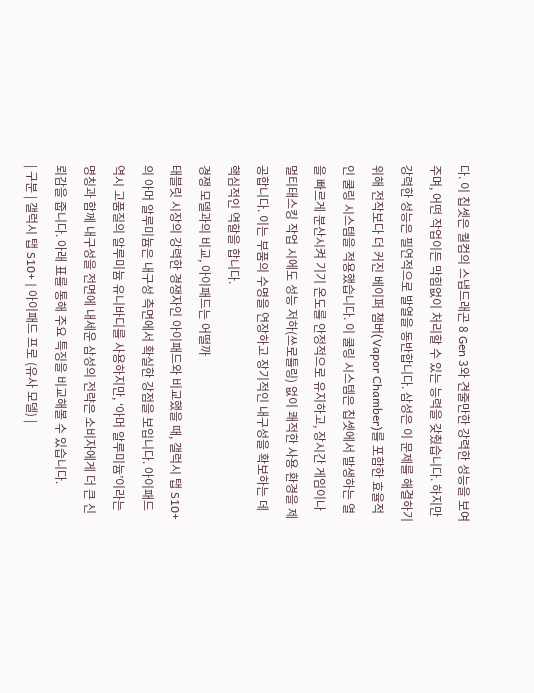다. 이 칩셋은 퀄컴의 스냅드래곤 8 Gen 3와 견줄만한 강력한 성능을 보여주며, 어떤 작업이든 막힘없이 처리할 수 있는 능력을 갖췄습니다. 하지만 강력한 성능은 필연적으로 발열을 동반합니다. 삼성은 이 문제를 해결하기 위해 전작보다 더 커진 베이퍼 챔버(Vapor Chamber)를 포함한 효율적인 쿨링 시스템을 적용했습니다. 이 쿨링 시스템은 칩셋에서 발생하는 열을 빠르게 분산시켜 기기 온도를 안정적으로 유지하고, 장시간 게임이나 멀티태스킹 작업 시에도 성능 저하(쓰로틀링) 없이 쾌적한 사용 환경을 제공합니다. 이는 부품의 수명을 연장하고 장기적인 내구성을 확보하는 데 핵심적인 역할을 합니다.
경쟁 모델과의 비교, 아이패드는 어떨까
태블릿 시장의 강력한 경쟁자인 아이패드와 비교했을 때, 갤럭시 탭 S10+의 아머 알루미늄은 내구성 측면에서 확실한 강점을 보입니다. 아이패드 역시 고품질의 알루미늄 유니바디를 사용하지만, ‘아머 알루미늄’이라는 명칭과 함께 내구성을 전면에 내세운 삼성의 전략은 소비자에게 더 큰 신뢰감을 줍니다. 아래 표를 통해 주요 특징을 비교해볼 수 있습니다.
| 구분 | 갤럭시 탭 S10+ | 아이패드 프로 (유사 모델) |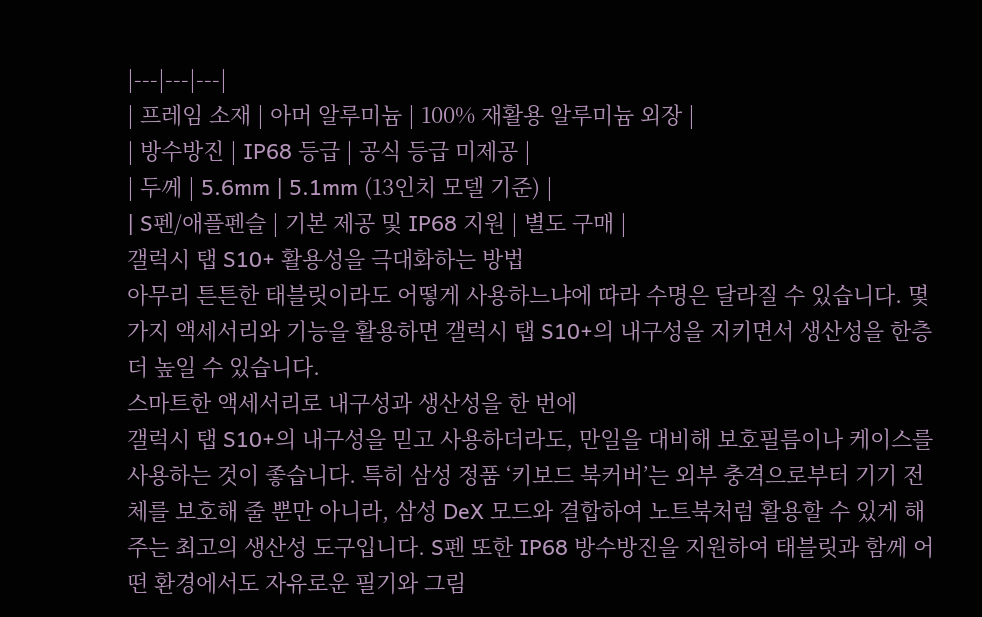|---|---|---|
| 프레임 소재 | 아머 알루미늄 | 100% 재활용 알루미늄 외장 |
| 방수방진 | IP68 등급 | 공식 등급 미제공 |
| 두께 | 5.6mm | 5.1mm (13인치 모델 기준) |
| S펜/애플펜슬 | 기본 제공 및 IP68 지원 | 별도 구매 |
갤럭시 탭 S10+ 활용성을 극대화하는 방법
아무리 튼튼한 태블릿이라도 어떻게 사용하느냐에 따라 수명은 달라질 수 있습니다. 몇 가지 액세서리와 기능을 활용하면 갤럭시 탭 S10+의 내구성을 지키면서 생산성을 한층 더 높일 수 있습니다.
스마트한 액세서리로 내구성과 생산성을 한 번에
갤럭시 탭 S10+의 내구성을 믿고 사용하더라도, 만일을 대비해 보호필름이나 케이스를 사용하는 것이 좋습니다. 특히 삼성 정품 ‘키보드 북커버’는 외부 충격으로부터 기기 전체를 보호해 줄 뿐만 아니라, 삼성 DeX 모드와 결합하여 노트북처럼 활용할 수 있게 해주는 최고의 생산성 도구입니다. S펜 또한 IP68 방수방진을 지원하여 태블릿과 함께 어떤 환경에서도 자유로운 필기와 그림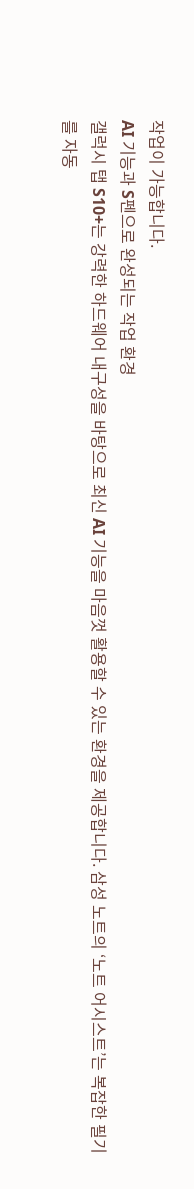작업이 가능합니다.
AI 기능과 S펜으로 완성되는 작업 환경
갤럭시 탭 S10+는 강력한 하드웨어 내구성을 바탕으로 최신 AI 기능을 마음껏 활용할 수 있는 환경을 제공합니다. 삼성 노트의 ‘노트 어시스트’는 복잡한 필기를 자동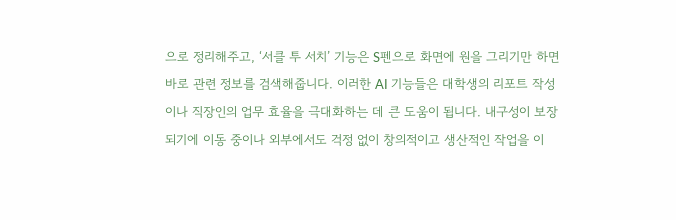으로 정리해주고, ‘서클 투 서치’ 기능은 S펜으로 화면에 원을 그리기만 하면 바로 관련 정보를 검색해줍니다. 이러한 AI 기능들은 대학생의 리포트 작성이나 직장인의 업무 효율을 극대화하는 데 큰 도움이 됩니다. 내구성이 보장되기에 이동 중이나 외부에서도 걱정 없이 창의적이고 생산적인 작업을 이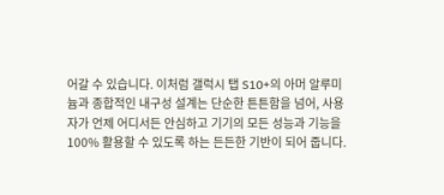어갈 수 있습니다. 이처럼 갤럭시 탭 S10+의 아머 알루미늄과 종합적인 내구성 설계는 단순한 튼튼함을 넘어, 사용자가 언제 어디서든 안심하고 기기의 모든 성능과 기능을 100% 활용할 수 있도록 하는 든든한 기반이 되어 줍니다.